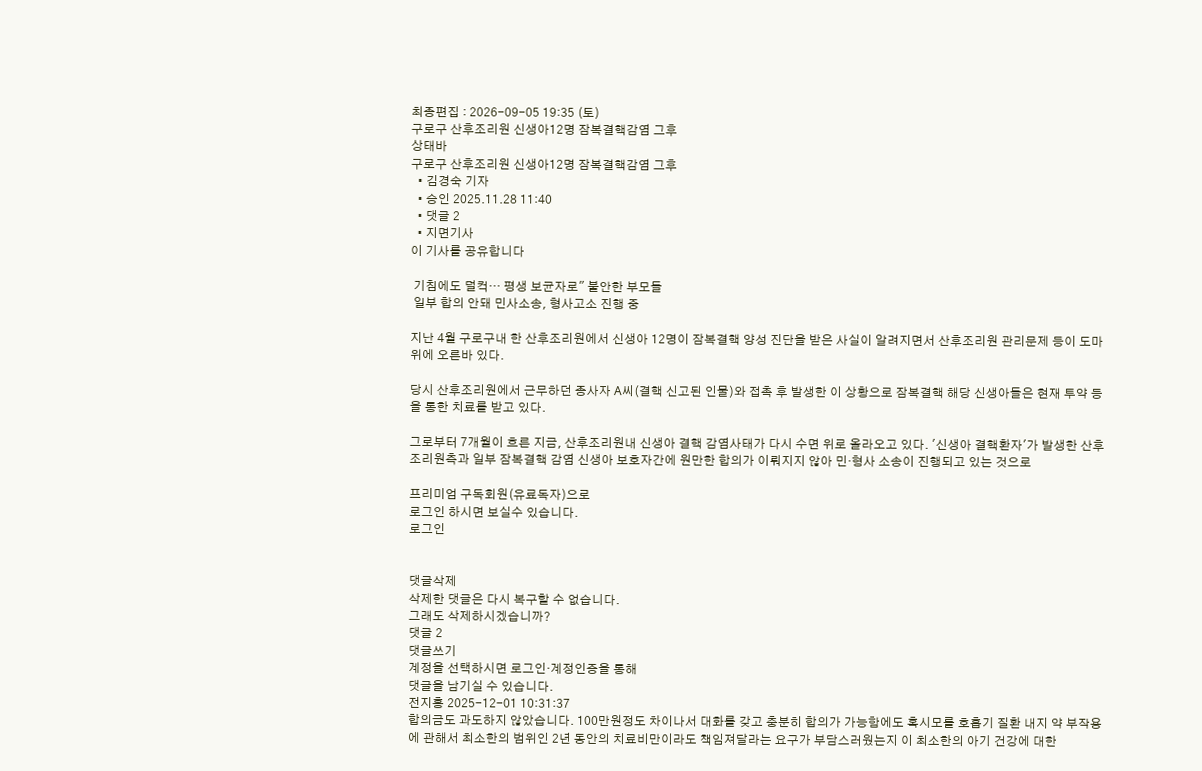최종편집 : 2026-09-05 19:35 (토)
구로구 산후조리원 신생아12명 잠복결핵감염 그후
상태바
구로구 산후조리원 신생아12명 잠복결핵감염 그후
  • 김경숙 기자
  • 승인 2025.11.28 11:40
  • 댓글 2
  • 지면기사
이 기사를 공유합니다

 기침에도 덜컥… 평생 보균자로" 불안한 부모들
 일부 합의 안돼 민사소송, 형사고소 진행 중

지난 4월 구로구내 한 산후조리원에서 신생아 12명이 잠복결핵 양성 진단을 받은 사실이 알려지면서 산후조리원 관리문제 등이 도마위에 오른바 있다.

당시 산후조리원에서 근무하던 종사자 A씨(결핵 신고된 인물)와 접촉 후 발생한 이 상황으로 잠복결핵 해당 신생아들은 현재 투약 등을 통한 치료를 받고 있다.

그로부터 7개월이 흐른 지금, 산후조리원내 신생아 결핵 감염사태가 다시 수면 위로 올라오고 있다. '신생아 결핵환자'가 발생한 산후조리원측과 일부 잠복결핵 감염 신생아 보호자간에 원만한 합의가 이뤄지지 않아 민·형사 소송이 진행되고 있는 것으로

프리미엄 구독회원(유료독자)으로
로그인 하시면 보실수 있습니다.
로그인


댓글삭제
삭제한 댓글은 다시 복구할 수 없습니다.
그래도 삭제하시겠습니까?
댓글 2
댓글쓰기
계정을 선택하시면 로그인·계정인증을 통해
댓글을 남기실 수 있습니다.
전지홍 2025-12-01 10:31:37
합의금도 과도하지 않았습니다. 100만원정도 차이나서 대화를 갖고 충분히 합의가 가능함에도 혹시모를 호흡기 질환 내지 약 부작용에 관해서 최소한의 범위인 2년 동안의 치료비만이라도 책임져달라는 요구가 부담스러웠는지 이 최소한의 아기 건강에 대한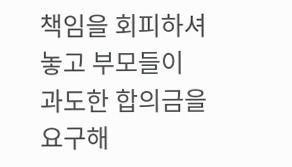책임을 회피하셔놓고 부모들이 과도한 합의금을 요구해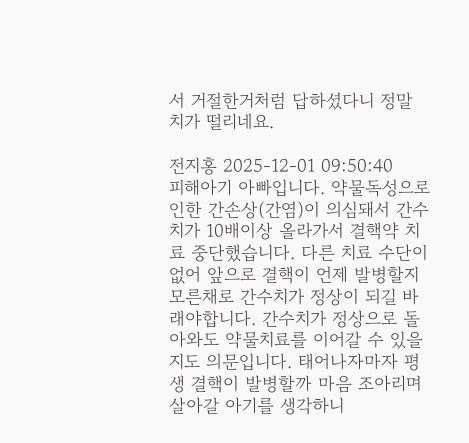서 거절한거처럼 답하셨다니 정말 치가 떨리네요.

전지홍 2025-12-01 09:50:40
피해아기 아빠입니다. 약물독성으로 인한 간손상(간염)이 의심돼서 간수치가 10배이상 올라가서 결핵약 치료 중단했습니다. 다른 치료 수단이 없어 앞으로 결핵이 언제 발병할지 모른채로 간수치가 정상이 되길 바래야합니다. 간수치가 정상으로 돌아와도 약물치료를 이어갈 수 있을지도 의문입니다. 태어나자마자 평생 결핵이 발병할까 마음 조아리며 살아갈 아기를 생각하니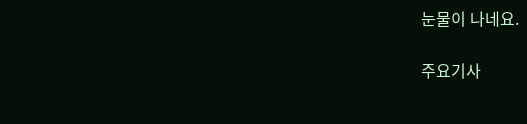눈물이 나네요.

주요기사